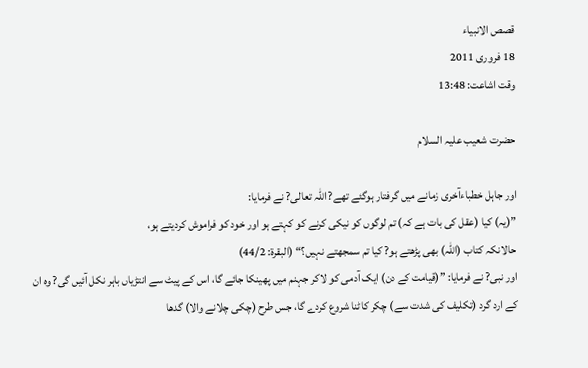قصص الانبیاء
18 فروری 2011
وقت اشاعت: 13:48

حضرت شعیب علیہ السلام

اور جاہل خطباءآخری زمانے میں گرفتار ہوگئے تھے? اللہ تعالی? نے فرمایا:
”(یہ) کیا (عقل کی بات ہے کہ) تم لوگوں کو نیکی کرنے کو کہتے ہو اور خود کو فراموش کردیتے ہو،
حالانکہ کتاب (اللہ) بھی پڑھتے ہو? کیا تم سمجھتے نہیں؟“ (البقرة: 44/2)
اور نبی? نے فرمایا: ”(قیامت کے دن) ایک آدمی کو لاکر جہنم میں پھینکا جائے گا، اس کے پیٹ سے انتڑیاں باہر نکل آئیں گی? وہ ان کے ارد گرد (تکلیف کی شدت سے) چکر کاٹنا شروع کردے گا، جس طرح (چکی چلانے والا) گدھا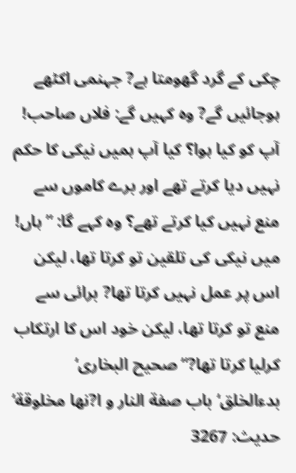چکی کے گرد گھومتا ہے? جہنمی اکٹھے ہوجائیں گے? وہ کہیں گے: فلاں صاحب! آپ کو کیا ہوا؟ کیا آپ ہمیں نیکی کا حکم نہیں دیا کرتے تھے اور برے کاموں سے منع نہیں کیا کرتے تھے؟ وہ کہے گا: ”ہاں! میں نیکی کی تلقین تو کرتا تھا، لیکن اس پر عمل نہیں کرتا تھا? برائی سے منع تو کرتا تھا، لیکن خود اس کا ارتکاب کرلیا کرتا تھا?“ صحیح البخاری‘ بدءالخلق‘ باب صفة النار و ا?نھا مخلوقة‘ حدیث: 3267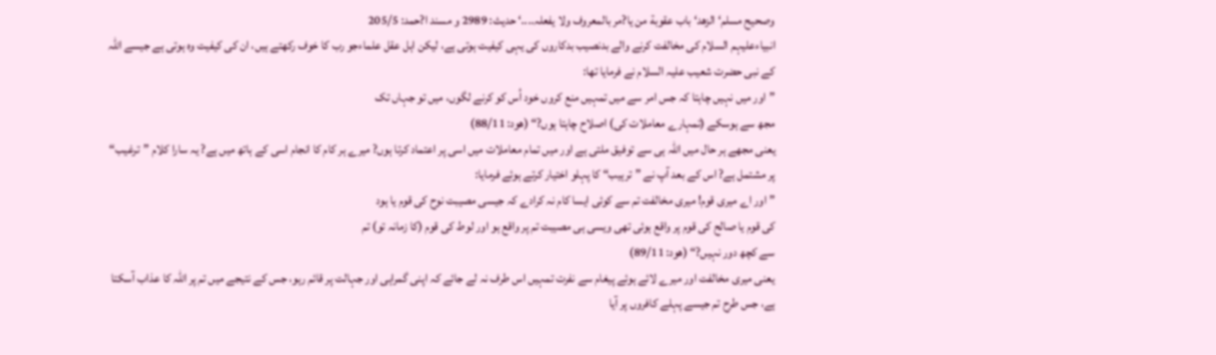وصحیح مسلم‘ الزھد‘ باب عقوبة من یا?مر بالمعروف ولا یفعلہ....‘ حدیث: 2989 و مسند ا?حمد: 205/5
انبیاءعلیہم السلام کی مخالفت کرنے والے بدنصیب بدکاروں کی یہی کیفیت ہوتی ہے، لیکن اہل عقل علماءجو رب کا خوف رکھتے ہیں، ان کی کیفیت وہ ہوتی ہے جیسے اللہ کے نبی حضرت شعیب علیہ السلام نے فرمایا تھا:
”اور میں نہیں چاہتا کہ جس امر سے میں تمہیں منع کروں خود اُس کو کرنے لگوں، میں تو جہاں تک
مجھ سے ہوسکے (تمہارے معاملات کی) اصلاح چاہتا ہوں?“ (ھود: 88/11)
یعنی مجھے ہر حال میں اللہ ہی سے توفیق ملتی ہے اور میں تمام معاملات میں اسی پر اعتماد کرتا ہوں? میرے ہر کام کا انجام اسی کے ہاتھ میں ہے? یہ سارا کلام ”ترغیب“ پر مشتمل ہے? اس کے بعد آپ نے ”ترہیب“ کا پہلو اختیار کرتے ہوئے فرمایا:
”اور اے میری قوم! میری مخالفت تم سے کوئی ایسا کام نہ کرادے کہ جیسی مصیبت نوح کی قوم یا ہود
کی قوم یا صالح کی قوم پر واقع ہوئی تھی ویسی ہی مصیبت تم پر واقع ہو اور لوط کی قوم (کا زمانہ تو) تم
سے کچھ دور نہیں?“ (ھود: 89/11)
یعنی میری مخالفت اور میرے لائے ہوئے پیغام سے نفرت تمہیں اس طرف نہ لے جائے کہ اپنی گمراہی اور جہالت پر قائم رہو، جس کے نتیجے میں تم پر اللہ کا عذاب آسکتا ہے، جس طرح تم جیسے پہلے کافروں پر آیا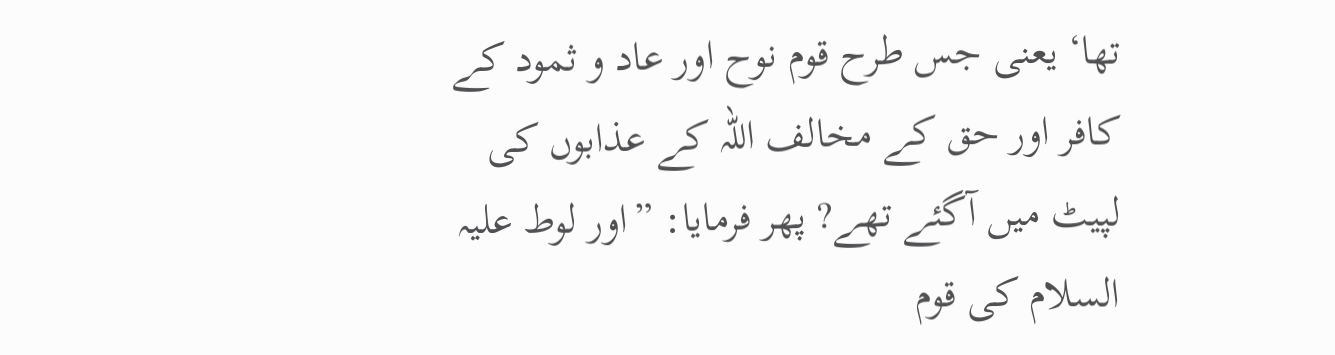تھا‘ یعنی جس طرح قوم نوح اور عاد و ثمود کے کافر اور حق کے مخالف اللہ کے عذابوں کی لپیٹ میں آگئے تھے? پھر فرمایا: ”اور لوط علیہ السلام کی قوم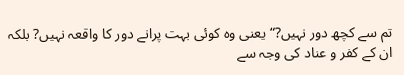تم سے کچھ دور نہیں?“ یعنی وہ کوئی بہت پرانے دور کا واقعہ نہیں? بلکہ ان کے کفر و عناد کی وجہ سے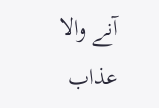آنے والا عذاب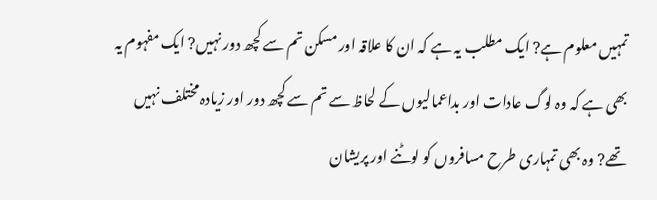تمہیں معلوم ہے? ایک مطلب یہ ہے کہ ان کا علاقہ اور مسکن تم سے کچھ دور نہیں? ایک مفہوم یہ بھی ہے کہ وہ لوگ عادات اور بداعمالیوں کے لحاظ سے تم سے کچھ دور اور زیادہ مختلف نہیں تھے? وہ بھی تمہاری طرح مسافروں کو لوٹنے اور پریشان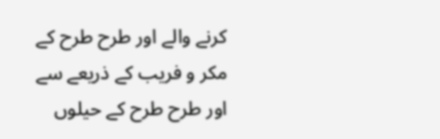کرنے والے اور طرح طرح کے مکر و فریب کے ذریعے سے اور طرح طرح کے حیلوں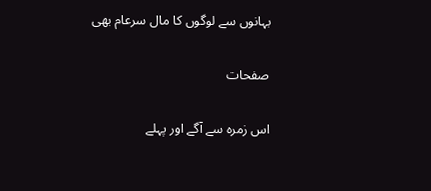بہانوں سے لوگوں کا مال سرعام بھی

صفحات

اس زمرہ سے آگے اور پہلے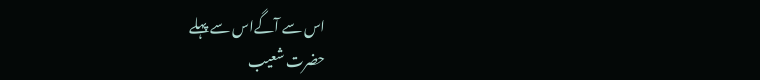اس سے آگےاس سے پہلے
حضرت شعیب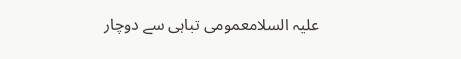علیہ السلامعمومی تباہی سے دوچار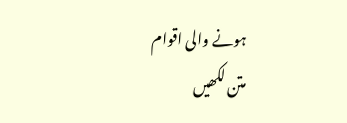ہونے والی اقوام
متن لکھیں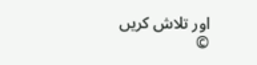اور تلاش کریں
©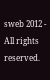sweb 2012 - All rights reserved.